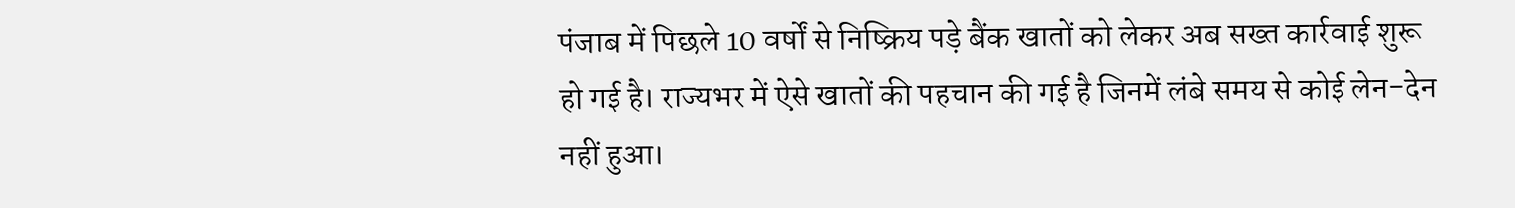पंजाब में पिछले 10 वर्षों से निष्क्रिय पड़े बैंक खातों को लेकर अब सख्त कार्रवाई शुरू हो गई है। राज्यभर में ऐसे खातों की पहचान की गई है जिनमें लंबे समय से कोई लेन-देन नहीं हुआ।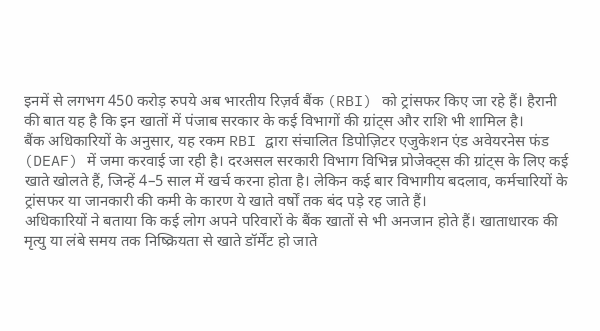इनमें से लगभग 450 करोड़ रुपये अब भारतीय रिज़र्व बैंक (RBI) को ट्रांसफर किए जा रहे हैं। हैरानी की बात यह है कि इन खातों में पंजाब सरकार के कई विभागों की ग्रांट्स और राशि भी शामिल है।
बैंक अधिकारियों के अनुसार, यह रकम RBI द्वारा संचालित डिपोज़िटर एजुकेशन एंड अवेयरनेस फंड (DEAF) में जमा करवाई जा रही है। दरअसल सरकारी विभाग विभिन्न प्रोजेक्ट्स की ग्रांट्स के लिए कई खाते खोलते हैं, जिन्हें 4–5 साल में खर्च करना होता है। लेकिन कई बार विभागीय बदलाव, कर्मचारियों के ट्रांसफर या जानकारी की कमी के कारण ये खाते वर्षों तक बंद पड़े रह जाते हैं।
अधिकारियों ने बताया कि कई लोग अपने परिवारों के बैंक खातों से भी अनजान होते हैं। खाताधारक की मृत्यु या लंबे समय तक निष्क्रियता से खाते डॉर्मेंट हो जाते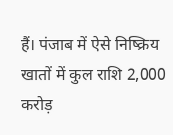हैं। पंजाब में ऐसे निष्क्रिय खातों में कुल राशि 2,000 करोड़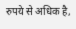रुपये से अधिक है,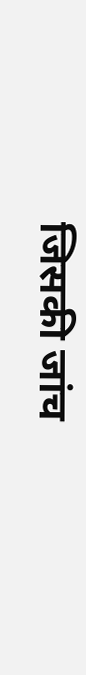जिसकी जांच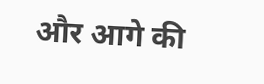और आगे की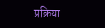प्रक्रिया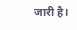जारी है।